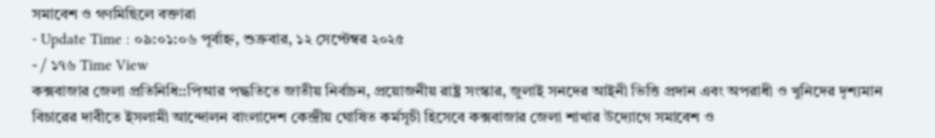সমাবেশ ও গণমিছিলে বক্তারা
- Update Time : ০৯:০১:০৬ পূর্বাহ্ন, শুক্রবার, ১২ সেপ্টেম্বর ২০২৫
- / ১৭৬ Time View
কক্সবাজার জেলা প্রতিনিধি::পিআর পদ্ধতিতে জাতীয় নির্বাচন, প্রয়োজনীয় রাষ্ট্র সংস্কার, জুলাই সনদের আইনী ভিত্তি প্রদান এবং অপরাধী ও খুনিদের দৃশ্যমান বিচারের দাবীতে ইসলামী আন্দোলন বাংলাদেশ কেন্দ্রীয় ঘোষিত কর্মসূচী হিসেবে কক্সবাজার জেলা শাখার উদ্যোগে সমাবেশ ও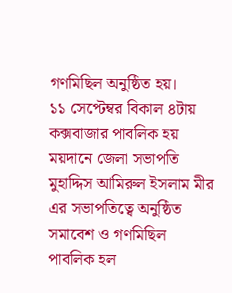গণমিছিল অনুষ্ঠিত হয়।
১১ সেপ্টেম্বর বিকাল ৪টায় কক্সবাজার পাবলিক হয় ময়দানে জেলা সভাপতি মুহাদ্দিস আমিরুল ইসলাম মীর এর সভাপতিত্বে অনুষ্ঠিত সমাবেশ ও গণমিছিল
পাবলিক হল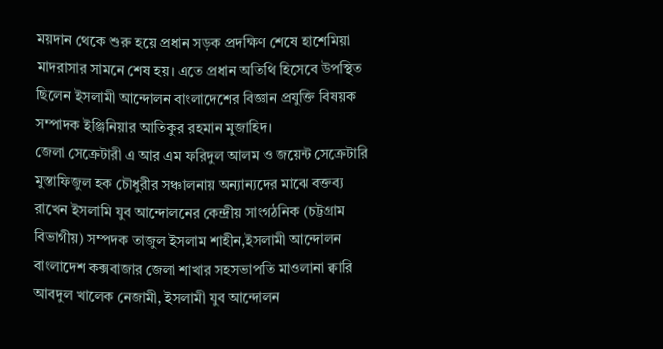ময়দান থেকে শুরু হয়ে প্রধান সড়ক প্রদক্ষিণ শেষে হাশেমিয়া মাদরাসার সামনে শেষ হয়। এতে প্রধান অতিথি হিসেবে উপস্থিত ছিলেন ইসলামী আন্দোলন বাংলাদেশের বিজ্ঞান প্রযুক্তি বিষয়ক সম্পাদক ইঞ্জিনিয়ার আতিকুর রহমান মুজাহিদ।
জেলা সেক্রেটারী এ আর এম ফরিদুল আলম ও জয়েন্ট সেক্রেটারি মুস্তাফিজুল হক চৌধুরীর সঞ্চালনায় অন্যান্যদের মাঝে বক্তব্য রাখেন ইসলামি যুব আন্দোলনের কেন্দ্রীয় সাংগঠনিক (চট্টগ্রাম বিভাগীয়) সম্পদক তাজুল ইসলাম শাহীন,ইসলামী আন্দোলন বাংলাদেশ কক্সবাজার জেলা শাখার সহসভাপতি মাওলানা ক্বারি আবদুল খালেক নেজামী, ইসলামী যুব আন্দোলন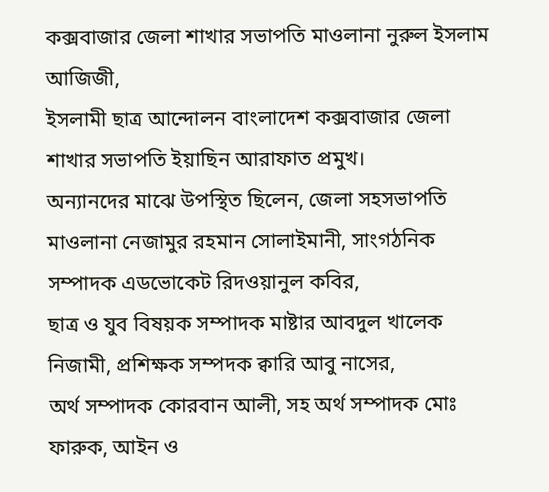কক্সবাজার জেলা শাখার সভাপতি মাওলানা নুরুল ইসলাম আজিজী,
ইসলামী ছাত্র আন্দোলন বাংলাদেশ কক্সবাজার জেলা শাখার সভাপতি ইয়াছিন আরাফাত প্রমুখ।
অন্যানদের মাঝে উপস্থিত ছিলেন, জেলা সহসভাপতি মাওলানা নেজামুর রহমান সোলাইমানী, সাংগঠনিক সম্পাদক এডভোকেট রিদওয়ানুল কবির,
ছাত্র ও যুব বিষয়ক সম্পাদক মাষ্টার আবদুল খালেক নিজামী, প্রশিক্ষক সম্পদক ক্বারি আবু নাসের,
অর্থ সম্পাদক কোরবান আলী, সহ অর্থ সম্পাদক মোঃ ফারুক, আইন ও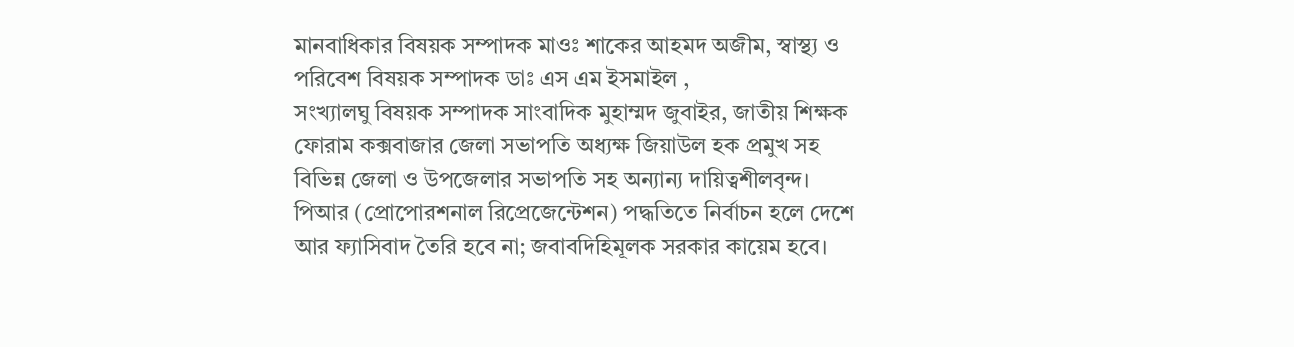মানবাধিকার বিষয়ক সম্পাদক মাওঃ শাকের আহমদ অজীম, স্বাস্থ্য ও পরিবেশ বিষয়ক সম্পাদক ডাঃ এস এম ইসমাইল ,
সংখ্যালঘু বিষয়ক সম্পাদক সাংবাদিক মুহাম্মদ জুবাইর, জাতীয় শিক্ষক ফোরাম কক্সবাজার জেলা সভাপতি অধ্যক্ষ জিয়াউল হক প্রমুখ সহ বিভিন্ন জেলা ও উপজেলার সভাপতি সহ অন্যান্য দায়িত্বশীলবৃন্দ।
পিআর (প্রোপোরশনাল রিপ্রেজেন্টেশন) পদ্ধতিতে নির্বাচন হলে দেশে আর ফ্যাসিবাদ তৈরি হবে না; জবাবদিহিমূলক সরকার কায়েম হবে।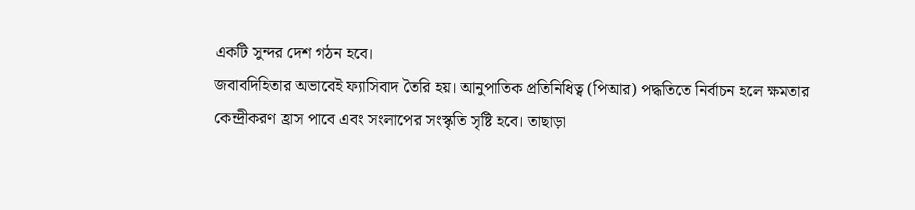একটি সুন্দর দেশ গঠন হবে।
জবাবদিহিতার অভাবেই ফ্যাসিবাদ তৈরি হয়। আনুপাতিক প্রতিনিধিত্ব (পিআর) পদ্ধতিতে নির্বাচন হলে ক্ষমতার কেন্দ্রীকরণ হ্রাস পাবে এবং সংলাপের সংস্কৃতি সৃষ্টি হবে। তাছাড়া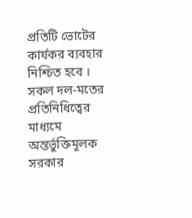প্রতিটি ভোটের কার্যকর ব্যবহার নিশ্চিত হবে । সকল দল-মতের প্রতিনিধিত্বের মাধ্যমে অন্তর্ভুক্তিমূলক সরকার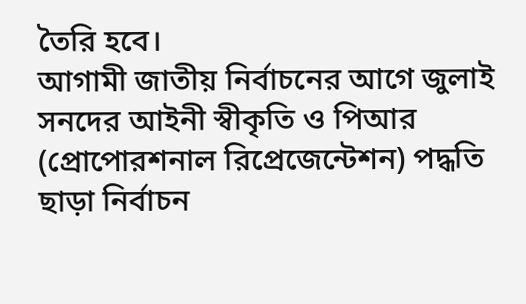তৈরি হবে।
আগামী জাতীয় নির্বাচনের আগে জুলাই সনদের আইনী স্বীকৃতি ও পিআর (প্রোপোরশনাল রিপ্রেজেন্টেশন) পদ্ধতি ছাড়া নির্বাচন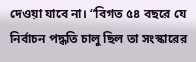দেওয়া যাবে না। “বিগত ৫৪ বছরে যে নির্বাচন পদ্ধতি চালু ছিল তা সংস্কারের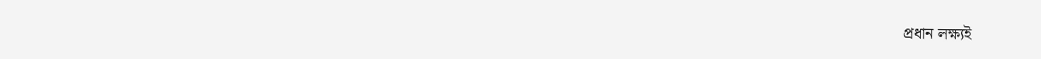প্রধান লক্ষ্যই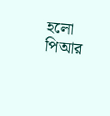হলো পিআর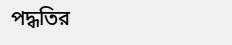পদ্ধতির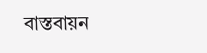বাস্তবায়ন